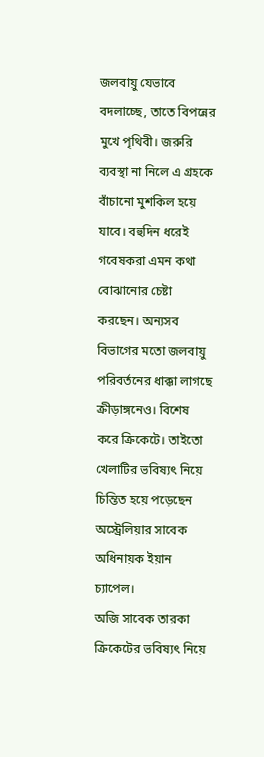জলবায়ু যেভাবে বদলাচ্ছে, তাতে বিপন্নের মুখে পৃথিবী। জরুরি ব্যবস্থা না নিলে এ গ্রহকে বাঁচানো মুশকিল হয়ে যাবে। বহুদিন ধরেই গবেষকরা এমন কথা বোঝানোর চেষ্টা করছেন। অন্যসব বিভাগের মতো জলবায়ু পরিবর্তনের ধাক্কা লাগছে ক্রীড়াঙ্গনেও। বিশেষ করে ক্রিকেটে। তাইতো খেলাটির ভবিষ্যৎ নিয়ে চিন্তিত হয়ে পড়েছেন অস্ট্রেলিয়ার সাবেক অধিনায়ক ইয়ান চ্যাপেল।
অজি সাবেক তারকা ক্রিকেটের ভবিষ্যৎ নিয়ে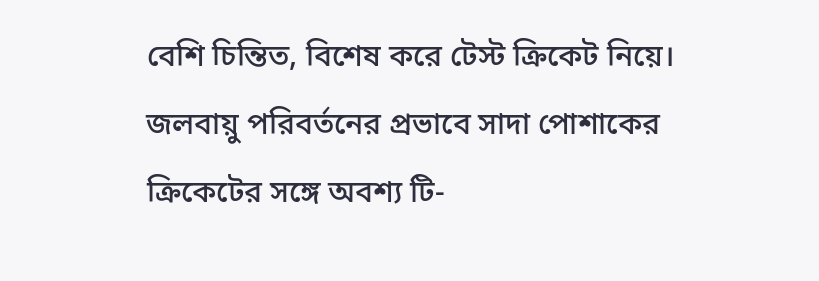বেশি চিন্তিত, বিশেষ করে টেস্ট ক্রিকেট নিয়ে। জলবায়ু পরিবর্তনের প্রভাবে সাদা পোশাকের ক্রিকেটের সঙ্গে অবশ্য টি-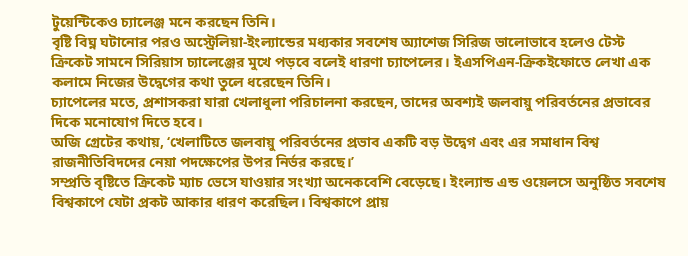টুয়েন্টিকেও চ্যালেঞ্জ মনে করছেন তিনি।
বৃষ্টি বিঘ্ন ঘটানোর পরও অস্ট্রেলিয়া-ইংল্যান্ডের মধ্যকার সবশেষ অ্যাশেজ সিরিজ ভালোভাবে হলেও টেস্ট ক্রিকেট সামনে সিরিয়াস চ্যালেঞ্জের মুখে পড়বে বলেই ধারণা চ্যাপেলের। ইএসপিএন-ক্রিকইফোতে লেখা এক কলামে নিজের উদ্বেগের কথা তুলে ধরেছেন তিনি।
চ্যাপেলের মতে, প্রশাসকরা যারা খেলাধুলা পরিচালনা করছেন, তাদের অবশ্যই জলবায়ু পরিবর্তনের প্রভাবের দিকে মনোযোগ দিতে হবে।
অজি গ্রেটের কথায়, ‘খেলাটিতে জলবায়ু পরিবর্তনের প্রভাব একটি বড় উদ্বেগ এবং এর সমাধান বিশ্ব রাজনীতিবিদদের নেয়া পদক্ষেপের উপর নির্ভর করছে।’
সম্প্রতি বৃষ্টিতে ক্রিকেট ম্যাচ ভেসে যাওয়ার সংখ্যা অনেকবেশি বেড়েছে। ইংল্যান্ড এন্ড ওয়েলসে অনুষ্ঠিত সবশেষ বিশ্বকাপে যেটা প্রকট আকার ধারণ করেছিল। বিশ্বকাপে প্রায়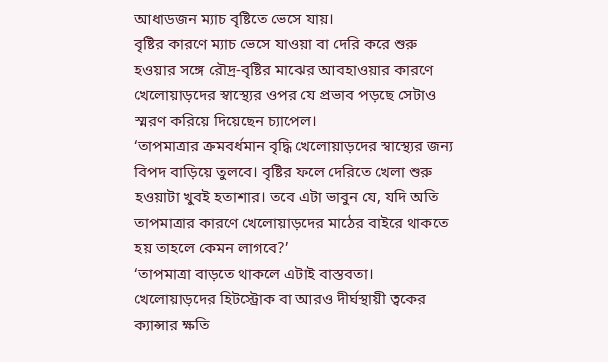আধাডজন ম্যাচ বৃষ্টিতে ভেসে যায়।
বৃষ্টির কারণে ম্যাচ ভেসে যাওয়া বা দেরি করে শুরু হওয়ার সঙ্গে রৌদ্র-বৃষ্টির মাঝের আবহাওয়ার কারণে খেলোয়াড়দের স্বাস্থ্যের ওপর যে প্রভাব পড়ছে সেটাও স্মরণ করিয়ে দিয়েছেন চ্যাপেল।
‘তাপমাত্রার ক্রমবর্ধমান বৃদ্ধি খেলোয়াড়দের স্বাস্থ্যের জন্য বিপদ বাড়িয়ে তুলবে। বৃষ্টির ফলে দেরিতে খেলা শুরু হওয়াটা খুবই হতাশার। তবে এটা ভাবুন যে, যদি অতি তাপমাত্রার কারণে খেলোয়াড়দের মাঠের বাইরে থাকতে হয় তাহলে কেমন লাগবে?’
‘তাপমাত্রা বাড়তে থাকলে এটাই বাস্তবতা। খেলোয়াড়দের হিটস্ট্রোক বা আরও দীর্ঘস্থায়ী ত্বকের ক্যান্সার ক্ষতি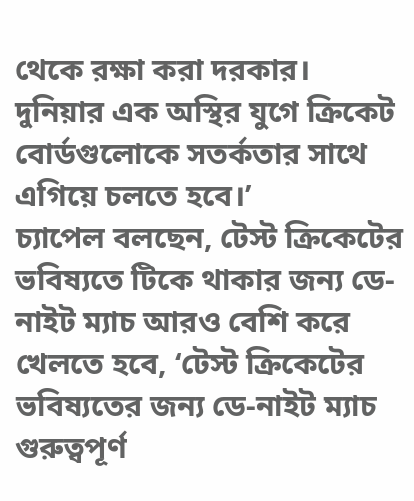থেকে রক্ষা করা দরকার। দুনিয়ার এক অস্থির যুগে ক্রিকেট বোর্ডগুলোকে সতর্কতার সাথে এগিয়ে চলতে হবে।’
চ্যাপেল বলছেন, টেস্ট ক্রিকেটের ভবিষ্যতে টিকে থাকার জন্য ডে-নাইট ম্যাচ আরও বেশি করে খেলতে হবে, ‘টেস্ট ক্রিকেটের ভবিষ্যতের জন্য ডে-নাইট ম্যাচ গুরুত্বপূর্ণ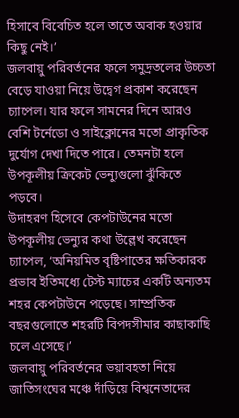হিসাবে বিবেচিত হলে তাতে অবাক হওয়ার কিছু নেই।’
জলবায়ু পরিবর্তনের ফলে সমুদ্রতলের উচ্চতা বেড়ে যাওয়া নিয়ে উদ্বেগ প্রকাশ করেছেন চ্যাপেল। যার ফলে সামনের দিনে আরও বেশি টর্নেডো ও সাইক্লোনের মতো প্রাকৃতিক দুর্যোগ দেখা দিতে পারে। তেমনটা হলে উপকূলীয় ক্রিকেট ভেন্যুগুলো ঝুঁকিতে পড়বে।
উদাহরণ হিসেবে কেপটাউনের মতো উপকূলীয় ভেন্যুর কথা উল্লেখ করেছেন চ্যাপেল, ‘অনিয়মিত বৃষ্টিপাতের ক্ষতিকারক প্রভাব ইতিমধ্যে টেস্ট ম্যাচের একটি অন্যতম শহর কেপটাউনে পড়েছে। সাম্প্রতিক বছরগুলোতে শহরটি বিপদসীমার কাছাকাছি চলে এসেছে।’
জলবায়ু পরিবর্তনের ভয়াবহতা নিয়ে জাতিসংঘের মঞ্চে দাঁড়িয়ে বিশ্বনেতাদের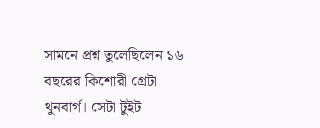সামনে প্রশ্ন তুলেছিলেন ১৬ বছরের কিশোরী গ্রেটা থুনবার্গ। সেটা টুইট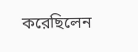করেছিলেন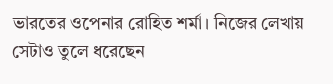ভারতের ওপেনার রোহিত শর্মা। নিজের লেখায় সেটাও তুলে ধরেছেন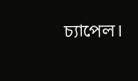চ্যাপেল।